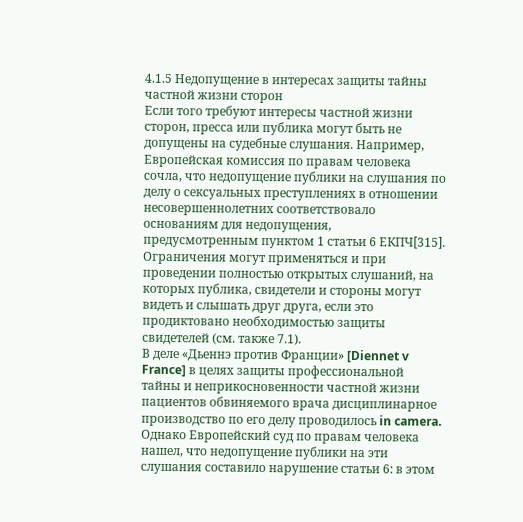4.1.5 Недопущение в интересах защиты тайны частной жизни сторон
Если того требуют интересы частной жизни сторон, пресса или публика могут быть не допущены на судебные слушания. Например, Европейская комиссия по правам человека сочла, что недопущение публики на слушания по делу о сексуальных преступлениях в отношении несовершеннолетних соответствовало основаниям для недопущения, предусмотренным пунктом 1 статьи 6 ЕКПЧ[315]. Ограничения могут применяться и при проведении полностью открытых слушаний, на которых публика, свидетели и стороны могут видеть и слышать друг друга, если это продиктовано необходимостью защиты свидетелей (см. также 7.1).
В деле «Дьеннэ против Франции» [Diennet v France] в целях защиты профессиональной тайны и неприкосновенности частной жизни пациентов обвиняемого врача дисциплинарное производство по его делу проводилось in camera. Однако Европейский суд по правам человека нашел, что недопущение публики на эти слушания составило нарушение статьи 6: в этом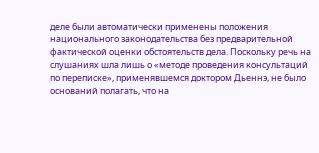деле были автоматически применены положения национального законодательства без предварительной фактической оценки обстоятельств дела. Поскольку речь на слушаниях шла лишь о «методе проведения консультаций по переписке», применявшемся доктором Дьеннэ, не было оснований полагать, что на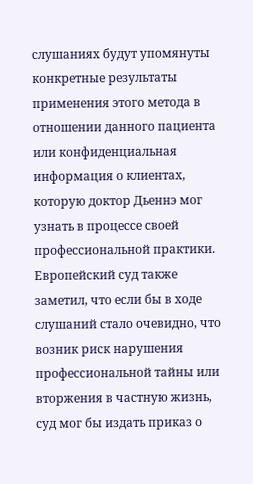слушаниях будут упомянуты конкретные результаты применения этого метода в отношении данного пациента или конфиденциальная информация о клиентах, которую доктор Дьеннэ мог узнать в процессе своей профессиональной практики. Европейский суд также заметил, что если бы в ходе слушаний стало очевидно, что возник риск нарушения профессиональной тайны или вторжения в частную жизнь, суд мог бы издать приказ о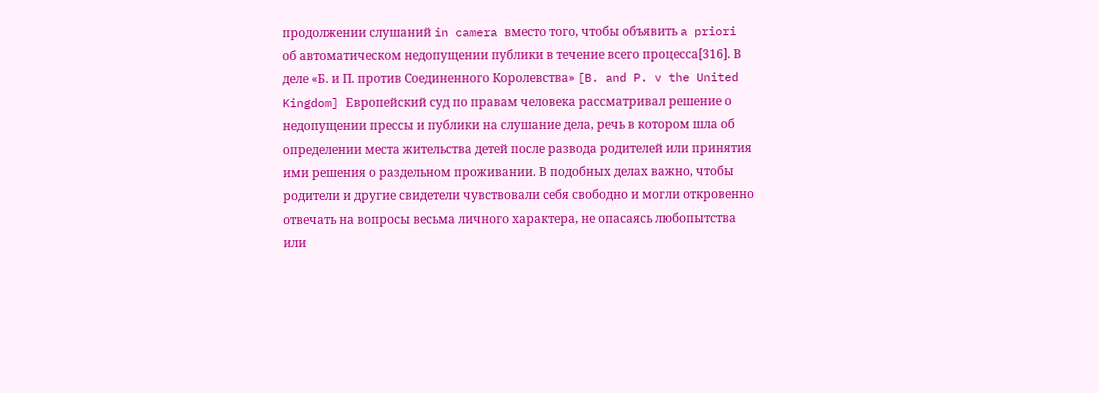продолжении слушаний in camera вместо того, чтобы объявить a priori об автоматическом недопущении публики в течение всего процесса[316]. В деле «Б. и П. против Соединенного Королевства» [B. and P. v the United Kingdom] Европейский суд по правам человека рассматривал решение о недопущении прессы и публики на слушание дела, речь в котором шла об определении места жительства детей после развода родителей или принятия ими решения о раздельном проживании. В подобных делах важно, чтобы родители и другие свидетели чувствовали себя свободно и могли откровенно отвечать на вопросы весьма личного характера, не опасаясь любопытства или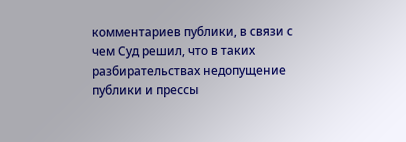комментариев публики, в связи с чем Суд решил, что в таких разбирательствах недопущение публики и прессы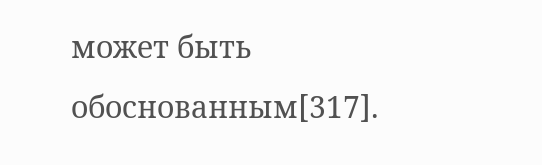может быть обоснованным[317].